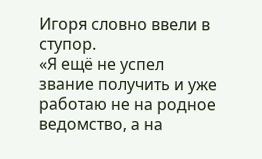Игоря словно ввели в ступор.
«Я ещё не успел звание получить и уже работаю не на родное ведомство, а на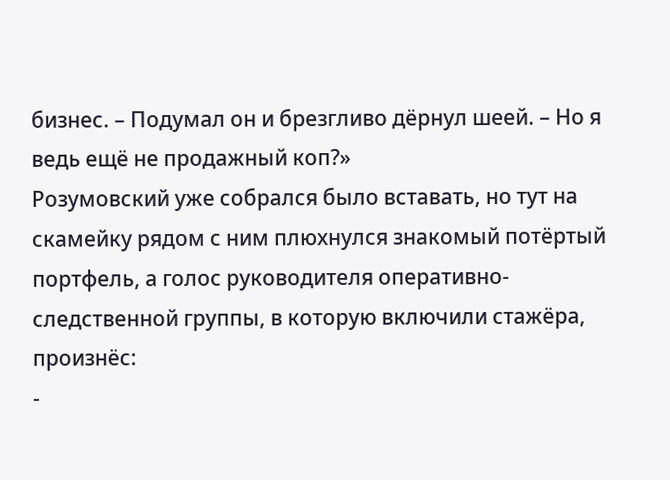бизнес. – Подумал он и брезгливо дёрнул шеей. – Но я ведь ещё не продажный коп?»
Розумовский уже собрался было вставать, но тут на скамейку рядом с ним плюхнулся знакомый потёртый портфель, а голос руководителя оперативно-следственной группы, в которую включили стажёра, произнёс:
-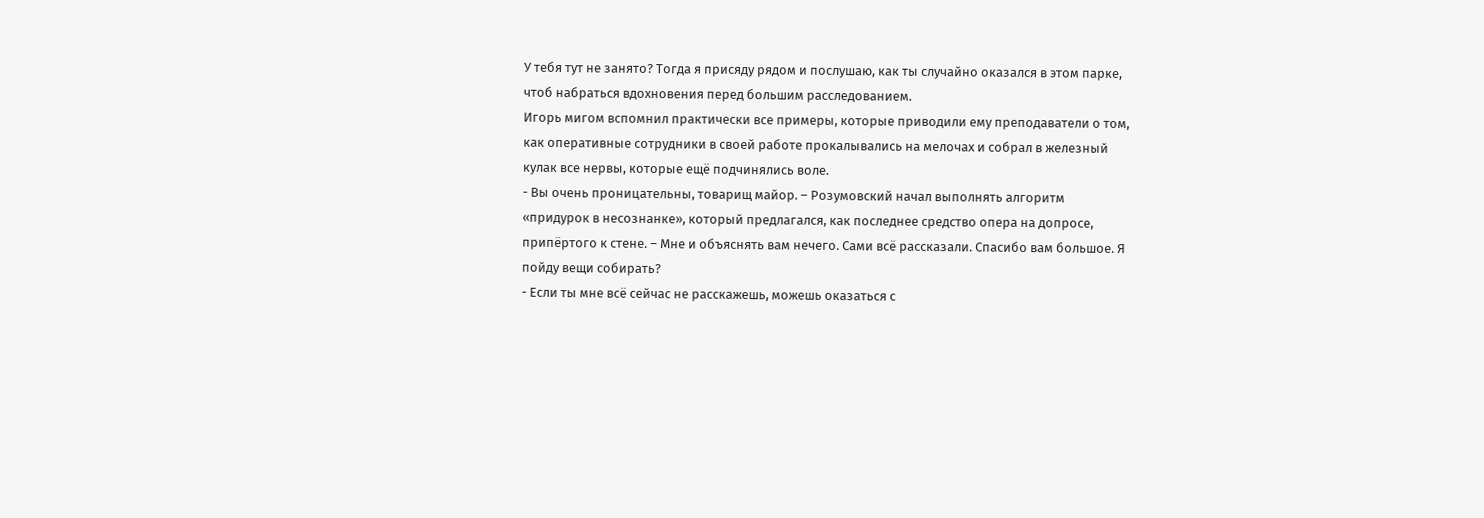У тебя тут не занято? Тогда я присяду рядом и послушаю, как ты случайно оказался в этом парке, чтоб набраться вдохновения перед большим расследованием.
Игорь мигом вспомнил практически все примеры, которые приводили ему преподаватели о том, как оперативные сотрудники в своей работе прокалывались на мелочах и собрал в железный кулак все нервы, которые ещё подчинялись воле.
- Вы очень проницательны, товарищ майор. – Розумовский начал выполнять алгоритм «придурок в несознанке», который предлагался, как последнее средство опера на допросе, припёртого к стене. – Мне и объяснять вам нечего. Сами всё рассказали. Спасибо вам большое. Я пойду вещи собирать?
- Если ты мне всё сейчас не расскажешь, можешь оказаться с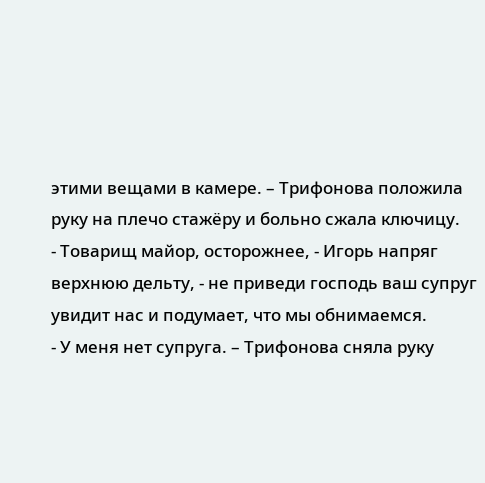этими вещами в камере. – Трифонова положила руку на плечо стажёру и больно сжала ключицу.
- Товарищ майор, осторожнее, - Игорь напряг верхнюю дельту, - не приведи господь ваш супруг увидит нас и подумает, что мы обнимаемся.
- У меня нет супруга. – Трифонова сняла руку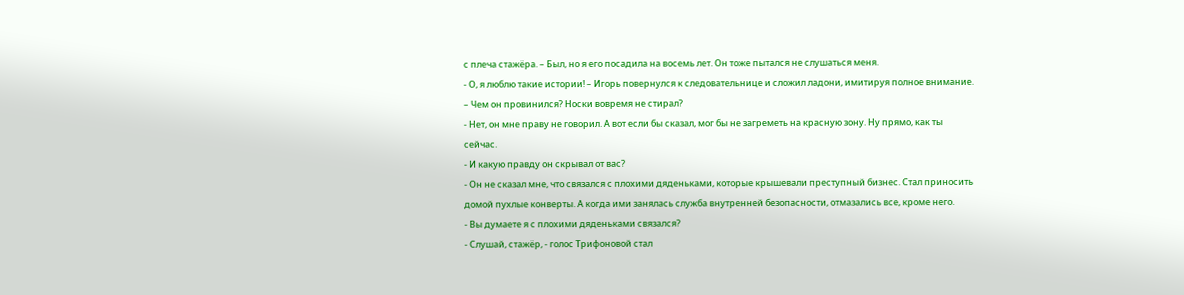с плеча стажёра. – Был, но я его посадила на восемь лет. Он тоже пытался не слушаться меня.
- О, я люблю такие истории! – Игорь повернулся к следовательнице и сложил ладони, имитируя полное внимание. – Чем он провинился? Носки вовремя не стирал?
- Нет, он мне праву не говорил. А вот если бы сказал, мог бы не загреметь на красную зону. Ну прямо, как ты сейчас.
- И какую правду он скрывал от вас?
- Он не сказал мне, что связался с плохими дяденьками, которые крышевали преступный бизнес. Стал приносить домой пухлые конверты. А когда ими занялась служба внутренней безопасности, отмазались все, кроме него.
- Вы думаете я с плохими дяденьками связался?
- Слушай, стажёр, - голос Трифоновой стал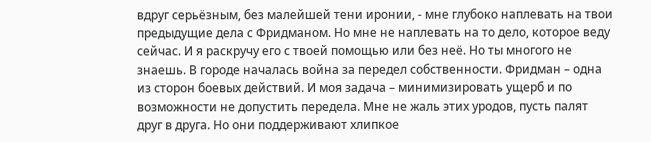вдруг серьёзным, без малейшей тени иронии, - мне глубоко наплевать на твои предыдущие дела с Фридманом. Но мне не наплевать на то дело, которое веду сейчас. И я раскручу его с твоей помощью или без неё. Но ты многого не знаешь. В городе началась война за передел собственности. Фридман – одна из сторон боевых действий. И моя задача – минимизировать ущерб и по возможности не допустить передела. Мне не жаль этих уродов, пусть палят друг в друга. Но они поддерживают хлипкое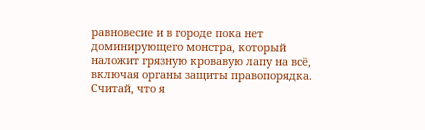равновесие и в городе пока нет доминирующего монстра, который наложит грязную кровавую лапу на всё, включая органы защиты правопорядка. Считай, что я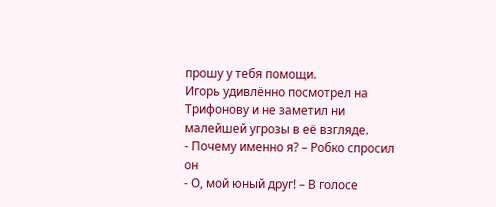прошу у тебя помощи.
Игорь удивлённо посмотрел на Трифонову и не заметил ни малейшей угрозы в её взгляде.
- Почему именно я? – Робко спросил он
- О, мой юный друг! – В голосе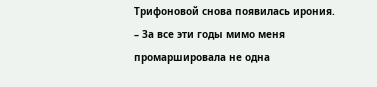Трифоновой снова появилась ирония. – За все эти годы мимо меня промаршировала не одна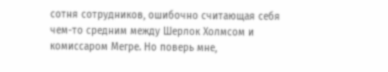сотня сотрудников, ошибочно считающая себя чем-то средним между Шерлок Холмсом и комиссаром Мегре. Но поверь мне,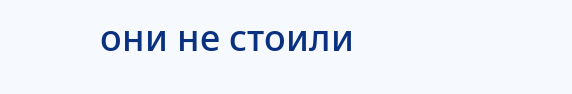они не стоили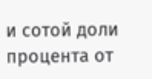и сотой доли процента от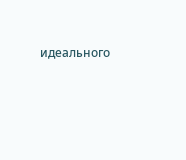идеального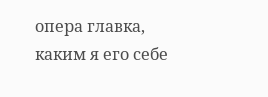опера главка, каким я его себе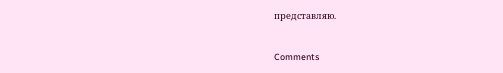представляю.


Comments